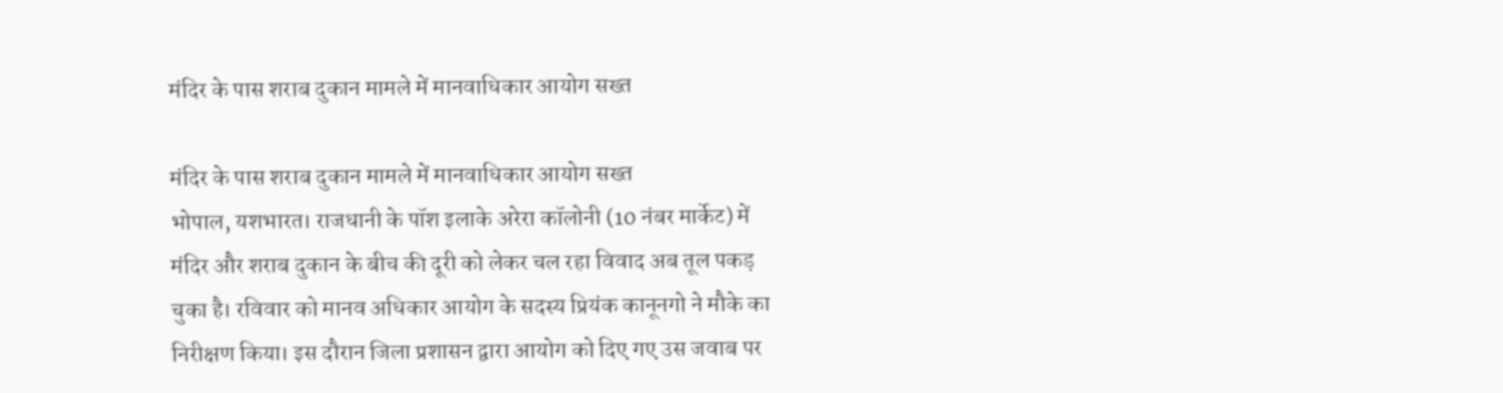मंदिर के पास शराब दुकान मामले में मानवाधिकार आयोग सख्त

मंदिर के पास शराब दुकान मामले में मानवाधिकार आयोग सख्त
भोपाल, यशभारत। राजधानी के पॉश इलाके अरेरा कॉलोनी (10 नंबर मार्केट) में मंदिर और शराब दुकान के बीच की दूरी को लेकर चल रहा विवाद अब तूल पकड़ चुका है। रविवार को मानव अधिकार आयोग के सदस्य प्रियंक कानूनगो ने मौके का निरीक्षण किया। इस दौरान जिला प्रशासन द्वारा आयोग को दिए गए उस जवाब पर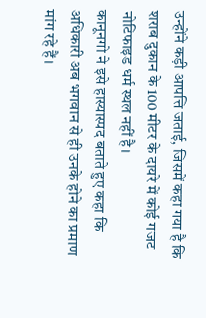उन्होंने कड़ी आपत्ति जताई, जिसमें कहा गया है कि शराब दुकान के 100 मीटर के दायरे में कोई गजट नोटिफाइड धर्म स्थल नहीं है।
कानूनगो ने इसे हास्यास्पद बताते हुए कहा कि अधिकारी अब भगवान से ही उनके होने का प्रमाण मांग रहे हैं।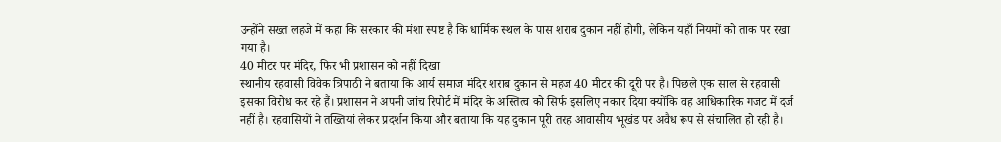उन्होंने सख्त लहजे में कहा कि सरकार की मंशा स्पष्ट है कि धार्मिक स्थल के पास शराब दुकान नहीं होगी, लेकिन यहाँ नियमों को ताक पर रखा गया है।
40 मीटर पर मंदिर, फिर भी प्रशासन को नहीं दिखा
स्थानीय रहवासी विवेक त्रिपाठी ने बताया कि आर्य समाज मंदिर शराब दुकान से महज 40 मीटर की दूरी पर है। पिछले एक साल से रहवासी इसका विरोध कर रहे हैं। प्रशासन ने अपनी जांच रिपोर्ट में मंदिर के अस्तित्व को सिर्फ इसलिए नकार दिया क्योंकि वह आधिकारिक गजट में दर्ज नहीं है। रहवासियों ने तख्तियां लेकर प्रदर्शन किया और बताया कि यह दुकान पूरी तरह आवासीय भूखंड पर अवैध रूप से संचालित हो रही है।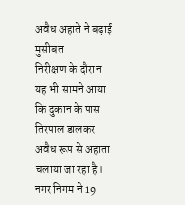अवैध अहाते ने बढ़ाई मुसीबत
निरीक्षण के दौरान यह भी सामने आया कि दुकान के पास तिरपाल डालकर अवैध रूप से अहाता चलाया जा रहा है। नगर निगम ने 19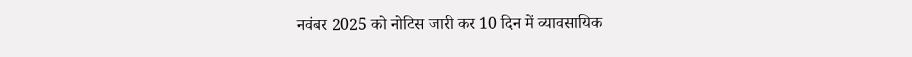नवंबर 2025 को नोटिस जारी कर 10 दिन में व्यावसायिक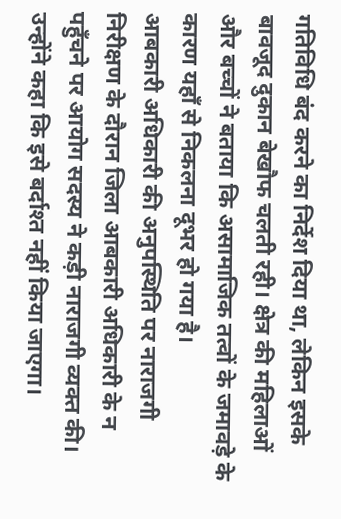गतिविधि बंद करने का निर्देश दिया था, लेकिन इसके बावजूद दुकान बेखौफ चलती रही। क्षेत्र की महिलाओं और बच्चों ने बताया कि असामाजिक तत्वों के जमावड़े के कारण यहाँ से निकलना दूभर हो गया है।
आबकारी अधिकारी की अनुपस्थिति पर नाराजगी
निरीक्षण के दौरान जिला आबकारी अधिकारी के न पहुँचने पर आयोग सदस्य ने कड़ी नाराजगी व्यक्त की। उन्होंने कहा कि इसे बर्दाश्त नहीं किया जाएगा।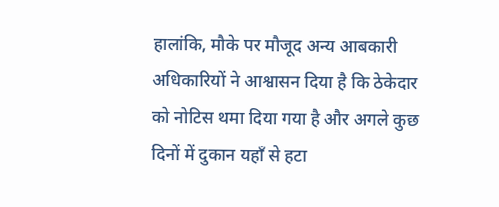हालांकि, मौके पर मौजूद अन्य आबकारी अधिकारियों ने आश्वासन दिया है कि ठेकेदार को नोटिस थमा दिया गया है और अगले कुछ दिनों में दुकान यहाँ से हटा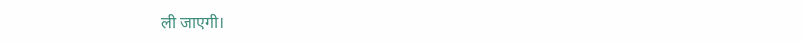ली जाएगी।